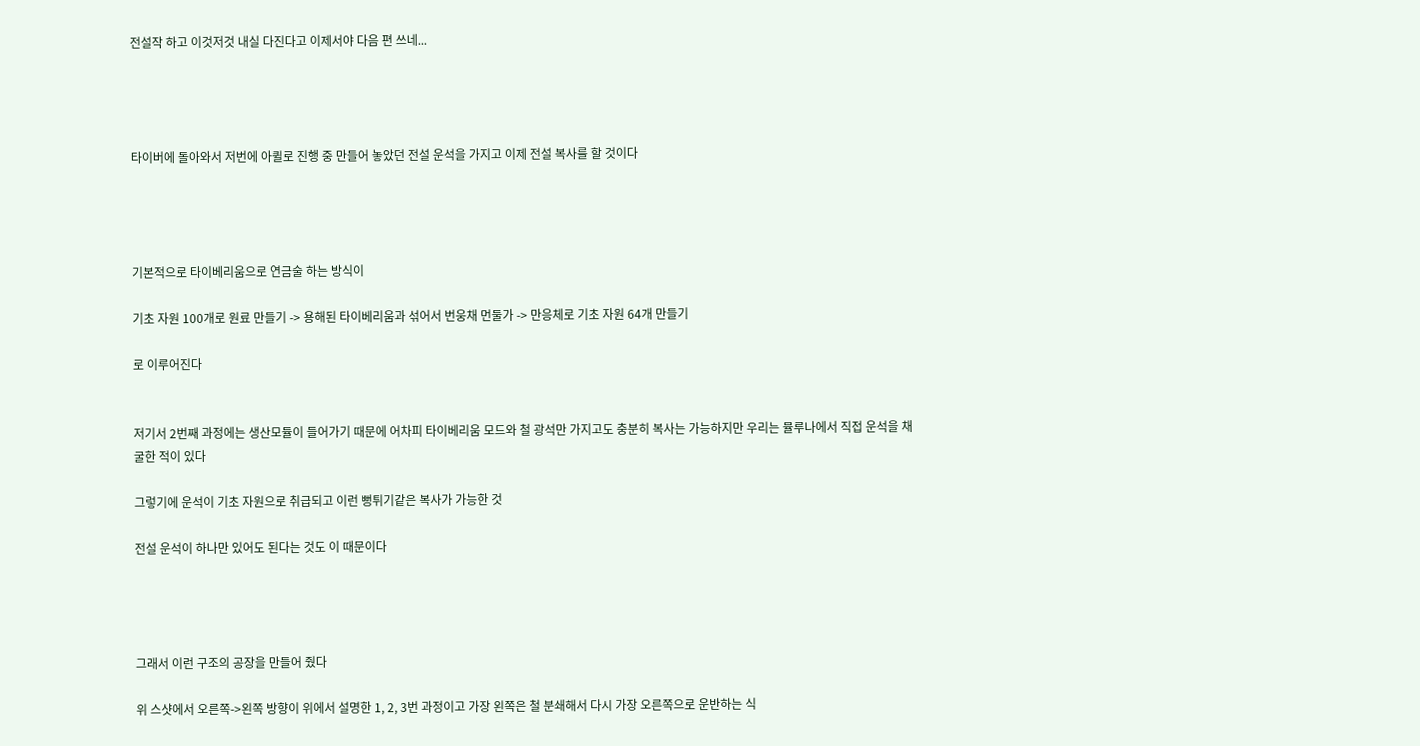전설작 하고 이것저것 내실 다진다고 이제서야 다음 편 쓰네...




타이버에 돌아와서 저번에 아퀼로 진행 중 만들어 놓았던 전설 운석을 가지고 이제 전설 복사를 할 것이다




기본적으로 타이베리움으로 연금술 하는 방식이

기초 자원 100개로 원료 만들기 -> 용해된 타이베리움과 섞어서 번웅채 먼둘가 -> 만응체로 기초 자원 64개 만들기

로 이루어진다


저기서 2번째 과정에는 생산모듈이 들어가기 때문에 어차피 타이베리움 모드와 철 광석만 가지고도 충분히 복사는 가능하지만 우리는 뮬루나에서 직접 운석을 채굴한 적이 있다

그렇기에 운석이 기초 자원으로 취급되고 이런 뻥튀기같은 복사가 가능한 것

전설 운석이 하나만 있어도 된다는 것도 이 때문이다




그래서 이런 구조의 공장을 만들어 줬다

위 스샷에서 오른쪽->왼쪽 방향이 위에서 설명한 1, 2, 3번 과정이고 가장 왼쪽은 철 분쇄해서 다시 가장 오른쪽으로 운반하는 식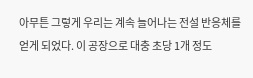아무튼 그렇게 우리는 계속 늘어나는 전설 반응체를 얻게 되었다. 이 공장으로 대충 초당 1개 정도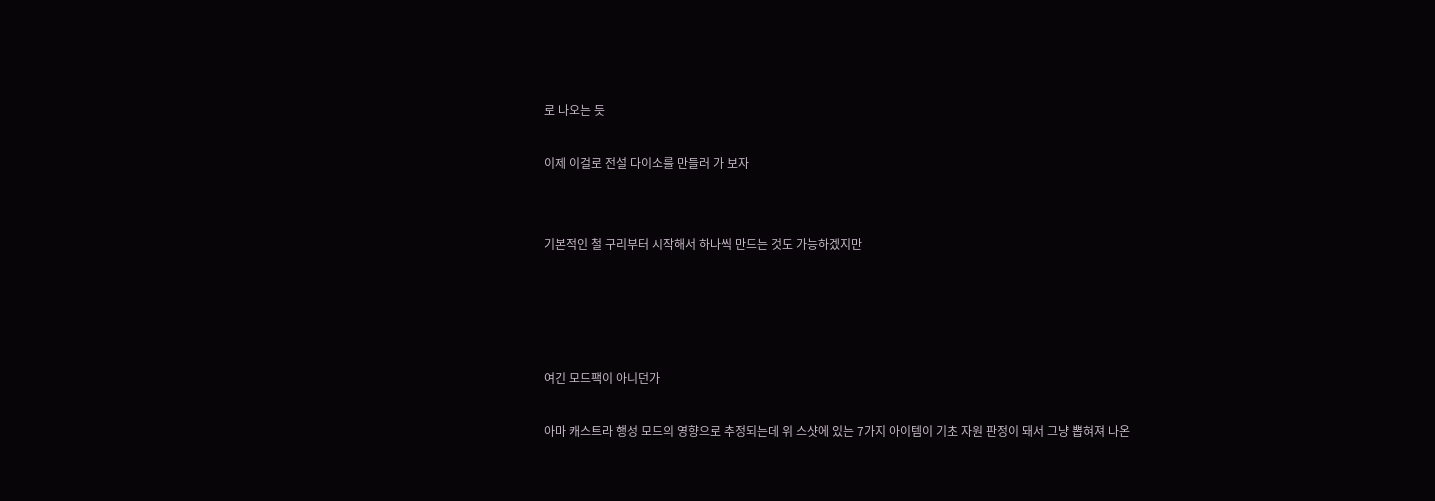로 나오는 듯

이제 이걸로 전설 다이소를 만들러 가 보자


기본적인 철 구리부터 시작해서 하나씩 만드는 것도 가능하겠지만




여긴 모드팩이 아니던가

아마 캐스트라 행성 모드의 영향으로 추정되는데 위 스샷에 있는 7가지 아이템이 기초 자원 판정이 돼서 그냥 뽑혀져 나온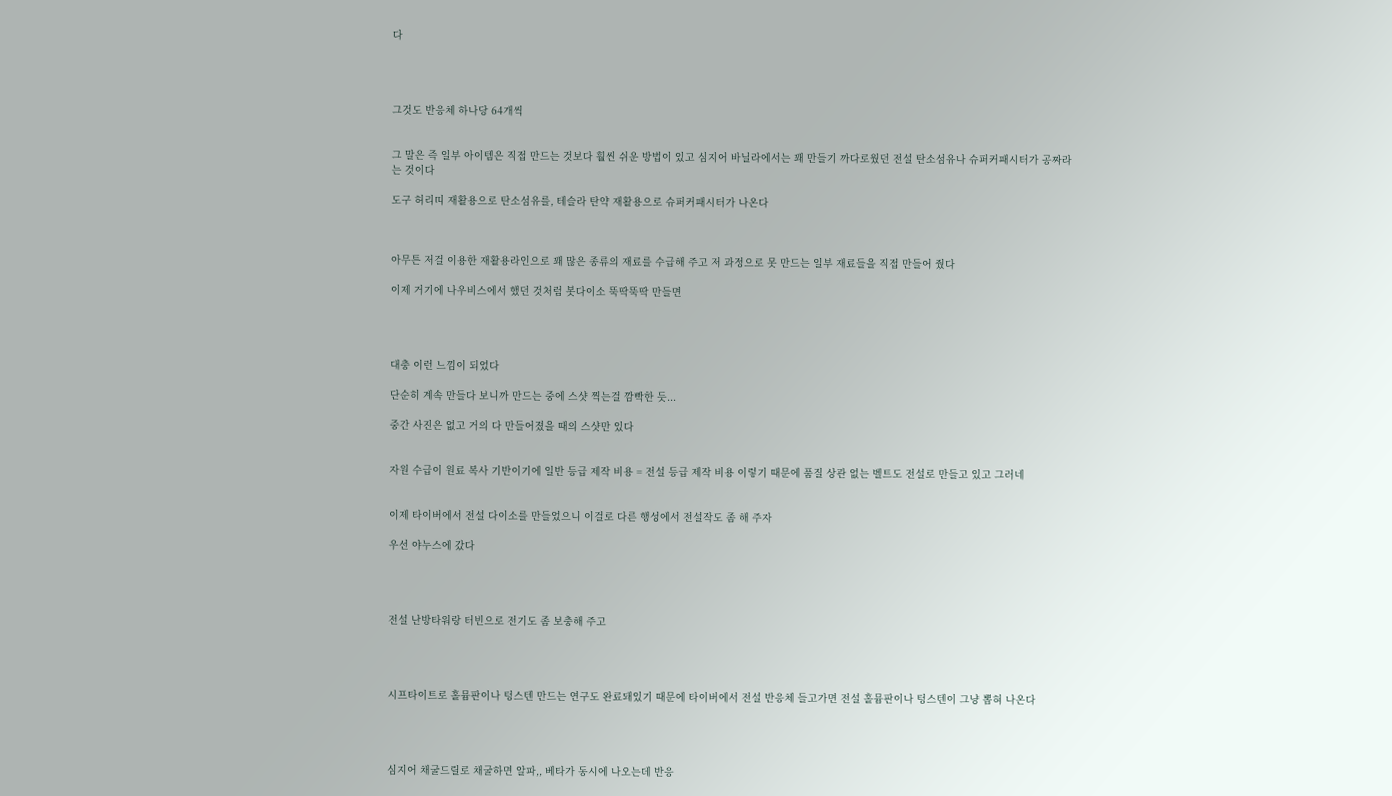다




그것도 반응체 하나당 64개씩


그 말은 즉 일부 아이템은 직접 만드는 것보다 훨씬 쉬운 방법이 있고 심지어 바닐라에서는 꽤 만들기 까다로웠던 전설 탄소섬유나 슈퍼커패시터가 공짜라는 것이다

도구 허리띠 재활용으로 탄소섬유를, 테슬라 탄약 재활용으로 슈퍼커패시터가 나온다



아무튼 저걸 이용한 재활용라인으로 꽤 많은 종류의 재료를 수급해 주고 저 과정으로 못 만드는 일부 재료들을 직접 만들어 줬다

이제 거기에 나우비스에서 했던 것처럼 봇다이소 뚝딱뚝딱 만들면




대충 이런 느낌이 되었다

단순히 계속 만들다 보니까 만드는 중에 스샷 찍는걸 깜빡한 듯...

중간 사진은 없고 거의 다 만들어졌을 때의 스샷만 있다


자원 수급이 원료 복사 기반이기에 일반 등급 제작 비용 = 전설 등급 제작 비용 이렇기 때문에 품질 상관 없는 벨트도 전설로 만들고 있고 그러네


이제 타이버에서 전설 다이소를 만들었으니 이걸로 다른 행성에서 전설작도 좀 해 주자

우선 야누스에 갔다




전설 난방타워랑 터빈으로 전기도 좀 보충해 주고




시프타이트로 홀뮴판이나 텅스텐 만드는 연구도 완료돼있기 때문에 타이버에서 전설 반응체 들고가면 전설 홀뮴판이나 텅스텐이 그냥 뽑혀 나온다




심지어 채굴드릴로 채굴하면 알파,, 베타가 동시에 나오는데 반응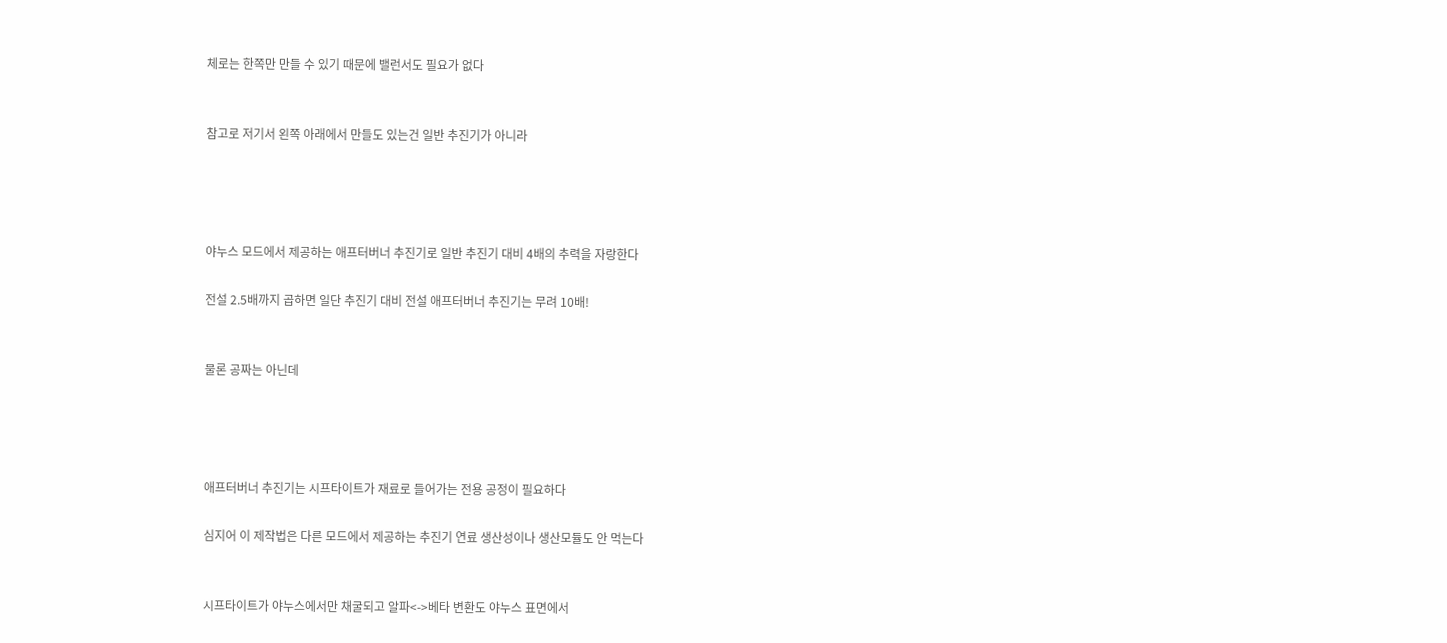체로는 한쪽만 만들 수 있기 때문에 밸런서도 필요가 없다


참고로 저기서 왼쪽 아래에서 만들도 있는건 일반 추진기가 아니라




야누스 모드에서 제공하는 애프터버너 추진기로 일반 추진기 대비 4배의 추력을 자랑한다

전설 2.5배까지 곱하면 일단 추진기 대비 전설 애프터버너 추진기는 무려 10배!


물론 공짜는 아닌데




애프터버너 추진기는 시프타이트가 재료로 들어가는 전용 공정이 필요하다

심지어 이 제작법은 다른 모드에서 제공하는 추진기 연료 생산성이나 생산모듈도 안 먹는다


시프타이트가 야누스에서만 채굴되고 알파<->베타 변환도 야누스 표면에서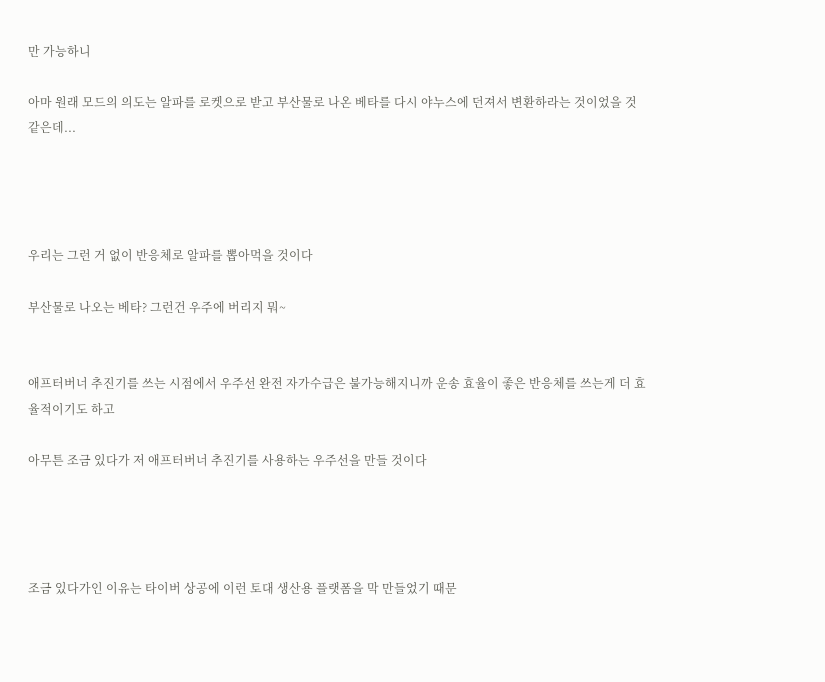만 가능하니

아마 원래 모드의 의도는 알파를 로켓으로 받고 부산물로 나온 베타를 다시 야누스에 던져서 변환하라는 것이었을 것 같은데...




우리는 그런 거 없이 반응체로 알파를 뽑아먹을 것이다

부산물로 나오는 베타? 그런건 우주에 버리지 뭐~


애프터버너 추진기를 쓰는 시점에서 우주선 완전 자가수급은 불가능해지니까 운송 효율이 좋은 반응체를 쓰는게 더 효율적이기도 하고

아무튼 조금 있다가 저 애프터버너 추진기를 사용하는 우주선을 만들 것이다




조금 있다가인 이유는 타이버 상공에 이런 토대 생산용 플랫폼을 막 만들었기 때문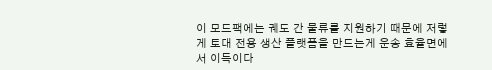이 모드팩에는 궤도 간 물류를 지원하기 때문에 저렇게 토대 전용 생산 플랫폼을 만드는게 운송 효율면에서 이득이다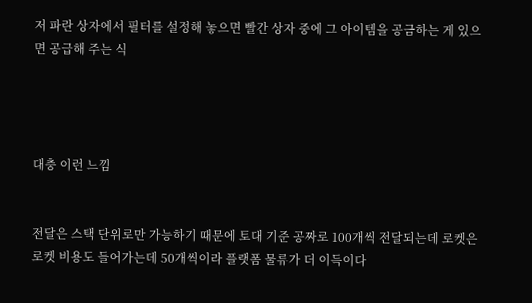저 파란 상자에서 필터를 설정해 놓으면 빨간 상자 중에 그 아이템을 공금하는 게 있으면 공급해 주는 식




대충 이런 느낌


전달은 스택 단위로만 가능하기 때문에 토대 기준 공짜로 100개씩 전달되는데 로켓은 로켓 비용도 들어가는데 50개씩이라 플랫폼 물류가 더 이득이다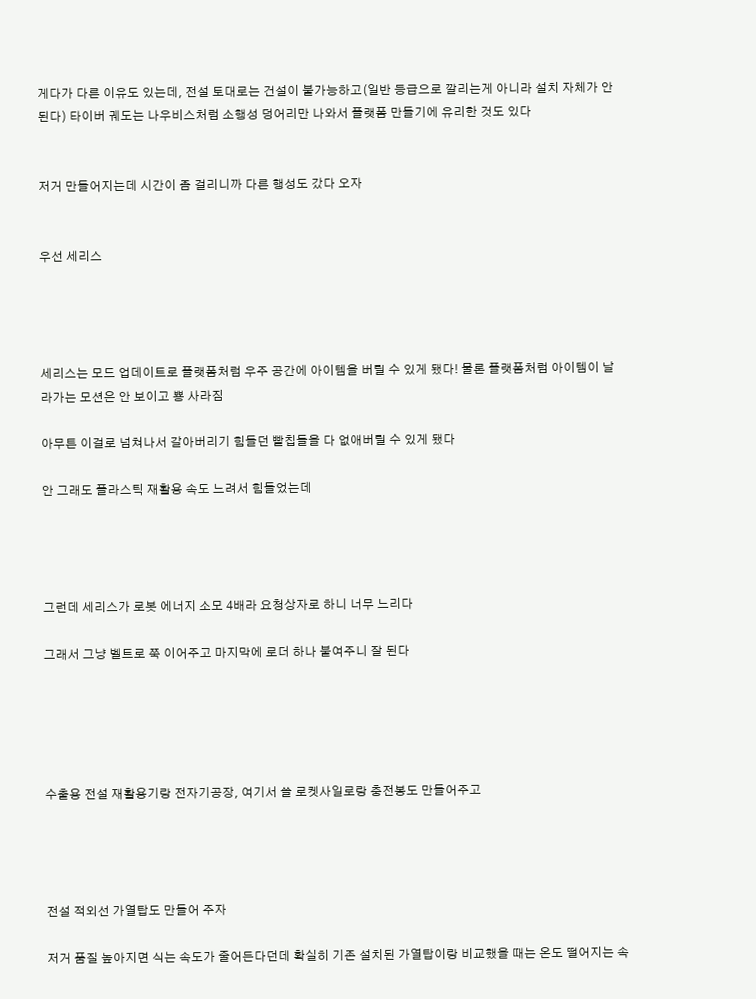게다가 다른 이유도 있는데, 전설 토대로는 건설이 불가능하고(일반 등급으로 깔리는게 아니라 설치 자체가 안 된다) 타이버 궤도는 나우비스처럼 소행성 덩어리만 나와서 플랫폼 만들기에 유리한 것도 있다


저거 만들어지는데 시간이 좀 걸리니까 다른 행성도 갔다 오자


우선 세리스




세리스는 모드 업데이트로 플랫폼처럼 우주 공간에 아이템을 버릴 수 있게 됐다! 물론 플랫폼처럼 아이템이 날라가는 모션은 안 보이고 뿅 사라짐

아무튼 이걸로 넘쳐나서 갈아버리기 힘들던 빨칩들을 다 없애버릴 수 있게 됐다

안 그래도 플라스틱 재활용 속도 느려서 힘들었는데




그런데 세리스가 로봇 에너지 소모 4배라 요청상자로 하니 너무 느리다

그래서 그냥 벨트로 쭉 이어주고 마지막에 로더 하나 붙여주니 잘 된다





수출용 전설 재활용기랑 전자기공장, 여기서 쓸 로켓사일로랑 충전봉도 만들어주고




전설 적외선 가열탑도 만들어 주자

저거 품질 높아지면 식는 속도가 줄어든다던데 확실히 기존 설치된 가열탑이랑 비교했을 때는 온도 떨어지는 속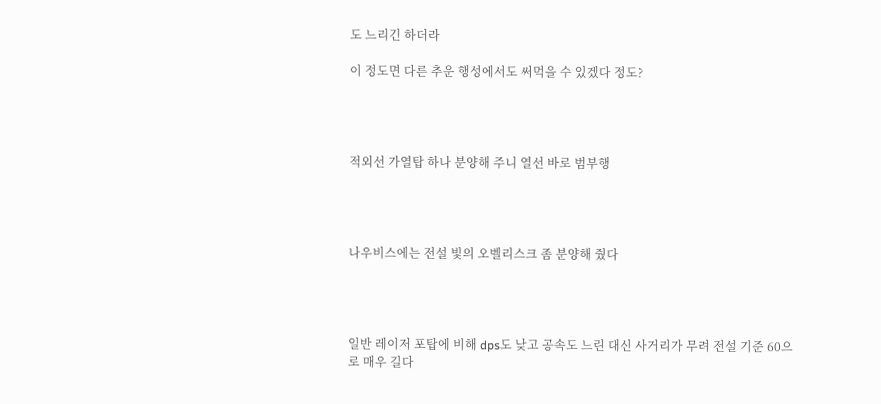도 느리긴 하더라

이 정도면 다른 추운 행성에서도 써먹을 수 있겠다 정도?




적외선 가열탑 하나 분양해 주니 열선 바로 범부행




나우비스에는 전설 빛의 오벨리스크 좀 분양해 줬다




일반 레이저 포탑에 비해 dps도 낮고 공속도 느린 대신 사거리가 무려 전설 기준 60으로 매우 길다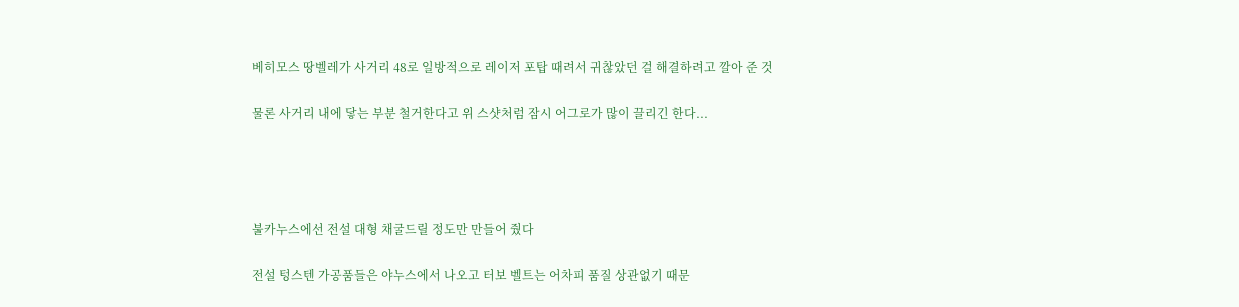베히모스 땅벨레가 사거리 48로 일방적으로 레이저 포탑 때려서 귀찮았던 걸 해결하려고 깔아 준 것

물론 사거리 내에 닿는 부분 철거한다고 위 스샷처럼 잠시 어그로가 많이 끌리긴 한다...




불카누스에선 전설 대형 채굴드릴 정도만 만들어 줬다

전설 텅스텐 가공품들은 야누스에서 나오고 터보 벨트는 어차피 품질 상관없기 때문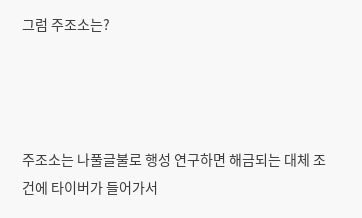그럼 주조소는?




주조소는 나풀글불로 행성 연구하면 해금되는 대체 조건에 타이버가 들어가서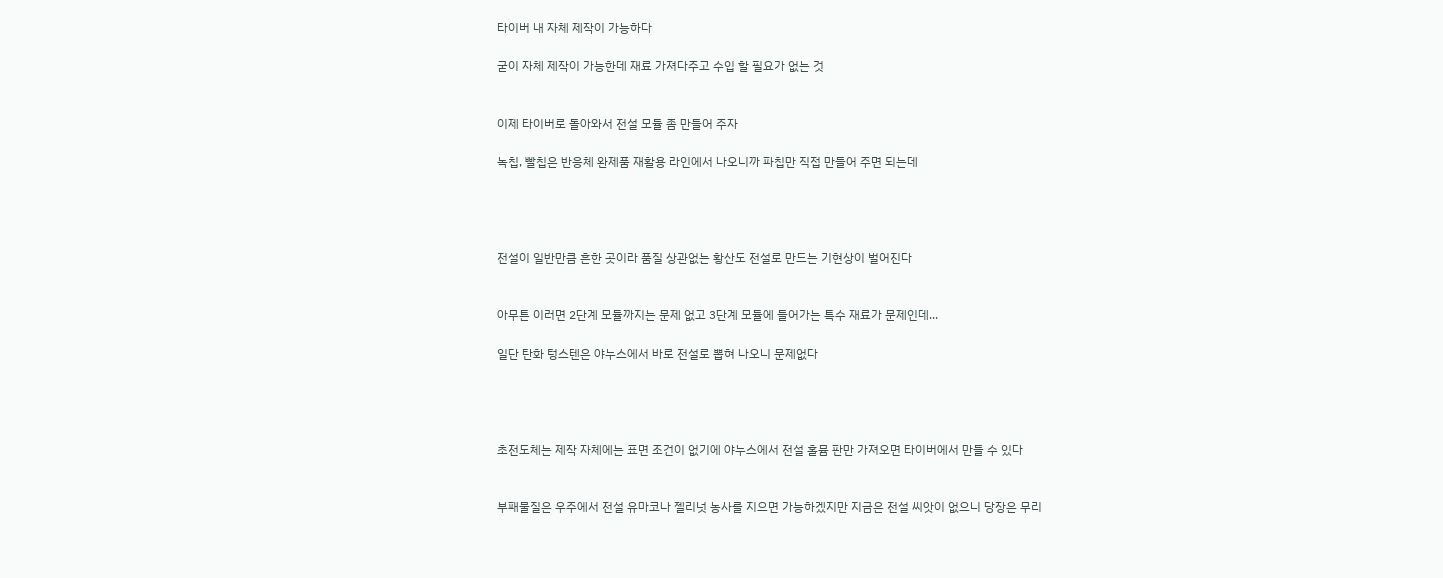타이버 내 자체 제작이 가능하다

굳이 자체 제작이 가능한데 재료 가져다주고 수입 할 필요가 없는 것


이제 타이버로 돌아와서 전설 모듈 좀 만들어 주자

녹칩, 빨칩은 반응체 완제품 재활용 라인에서 나오니까 파칩만 직접 만들어 주면 되는데




전설이 일반만큼 흔한 곳이라 품질 상관없는 황산도 전설로 만드는 기현상이 벌어진다


아무튼 이러면 2단계 모듈까지는 문제 없고 3단계 모듈에 들어가는 특수 재료가 문제인데...

일단 탄화 텅스텐은 야누스에서 바로 전설로 뽑혀 나오니 문제없다




초전도체는 제작 자체에는 표면 조건이 없기에 야누스에서 전설 홀뮴 판만 가져오면 타이버에서 만들 수 있다


부패물질은 우주에서 전설 유마코나 젤리넛 농사를 지으면 가능하겠지만 지금은 전설 씨앗이 없으니 당장은 무리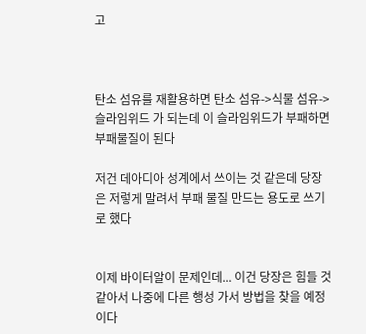고



탄소 섬유를 재활용하면 탄소 섬유->식물 섬유->슬라임위드 가 되는데 이 슬라임위드가 부패하면 부패물질이 된다

저건 데아디아 성계에서 쓰이는 것 같은데 당장은 저렇게 말려서 부패 물질 만드는 용도로 쓰기로 했다


이제 바이터알이 문제인데... 이건 당장은 힘들 것 같아서 나중에 다른 행성 가서 방법을 찾을 예정이다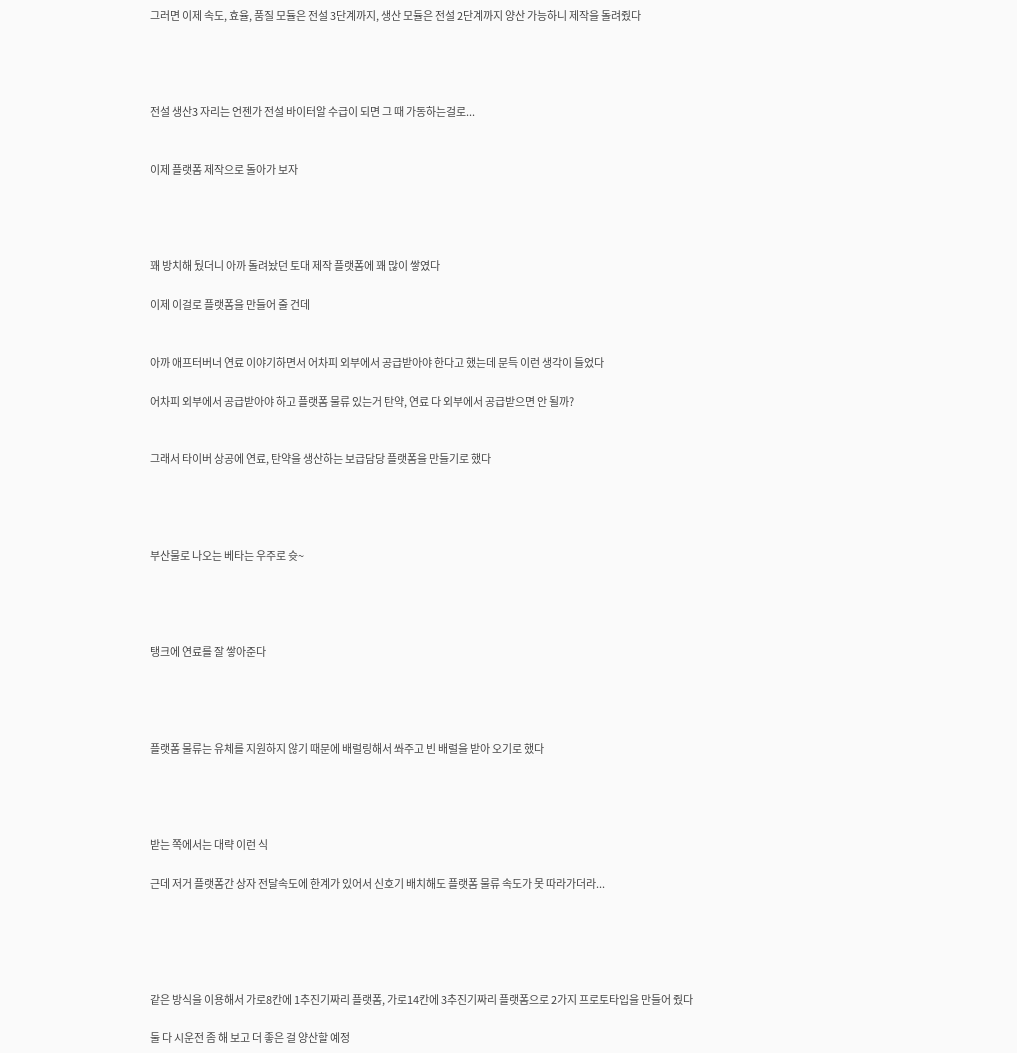그러면 이제 속도, 효율, 품질 모듈은 전설 3단계까지, 생산 모듈은 전설 2단계까지 양산 가능하니 제작을 돌려줬다




전설 생산3 자리는 언젠가 전설 바이터알 수급이 되면 그 때 가동하는걸로...


이제 플랫폼 제작으로 돌아가 보자




꽤 방치해 뒀더니 아까 돌려놨던 토대 제작 플랫폼에 꽤 많이 쌓였다

이제 이걸로 플랫폼을 만들어 줄 건데


아까 애프터버너 연료 이야기하면서 어차피 외부에서 공급받아야 한다고 했는데 문득 이런 생각이 들었다

어차피 외부에서 공급받아야 하고 플랫폼 물류 있는거 탄약, 연료 다 외부에서 공급받으면 안 될까?


그래서 타이버 상공에 연료, 탄약을 생산하는 보급담당 플랫폼을 만들기로 했다




부산물로 나오는 베타는 우주로 슛~




탱크에 연료를 잘 쌓아준다




플랫폼 물류는 유체를 지원하지 않기 때문에 배럴링해서 쏴주고 빈 배럴을 받아 오기로 했다




받는 쪽에서는 대략 이런 식

근데 저거 플랫폼간 상자 전달속도에 한계가 있어서 신호기 배치해도 플랫폼 물류 속도가 못 따라가더라...





같은 방식을 이용해서 가로8칸에 1추진기짜리 플랫폼, 가로14칸에 3추진기짜리 플랫폼으로 2가지 프로토타입을 만들어 줬다

둘 다 시운전 좀 해 보고 더 좋은 걸 양산할 예정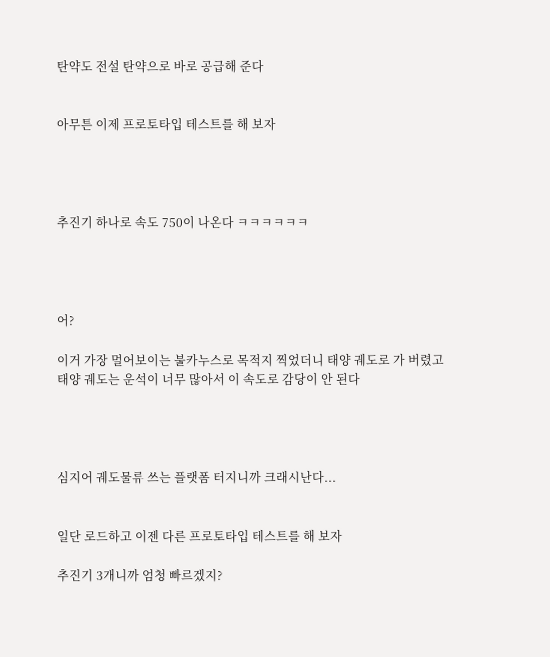탄약도 전설 탄약으로 바로 공급해 준다


아무튼 이제 프로토타입 테스트를 해 보자




추진기 하나로 속도 750이 나온다 ㅋㅋㅋㅋㅋㅋ




어?

이거 가장 멀어보이는 불카누스로 목적지 찍었더니 태양 궤도로 가 버렸고 태양 궤도는 운석이 너무 많아서 이 속도로 감당이 안 된다




심지어 궤도물류 쓰는 플랫폼 터지니까 크래시난다...


일단 로드하고 이젠 다른 프로토타입 테스트를 해 보자

추진기 3개니까 엄청 빠르겠지?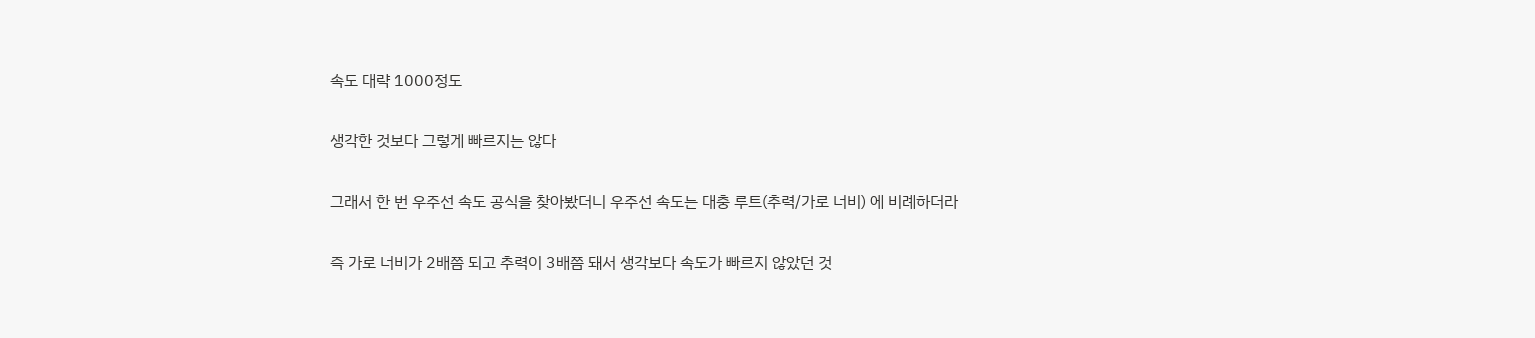속도 대략 1000정도

생각한 것보다 그렇게 빠르지는 않다

그래서 한 번 우주선 속도 공식을 찾아봤더니 우주선 속도는 대충 루트(추력/가로 너비) 에 비례하더라

즉 가로 너비가 2배쯤 되고 추력이 3배쯤 돼서 생각보다 속도가 빠르지 않았던 것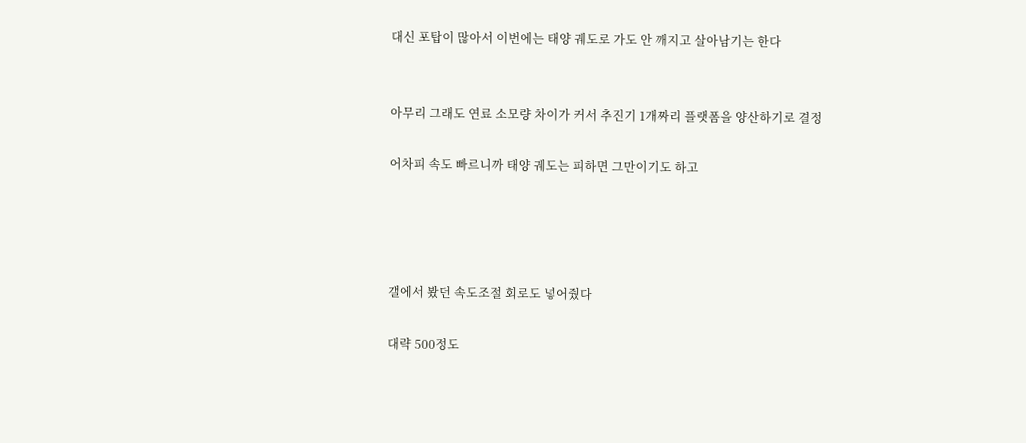대신 포탑이 많아서 이번에는 태양 궤도로 가도 안 깨지고 살아남기는 한다


아무리 그래도 연료 소모량 차이가 커서 추진기 1개짜리 플랫폼을 양산하기로 결정

어차피 속도 빠르니까 태양 궤도는 피하면 그만이기도 하고




갤에서 봤던 속도조절 회로도 넣어줬다

대략 500정도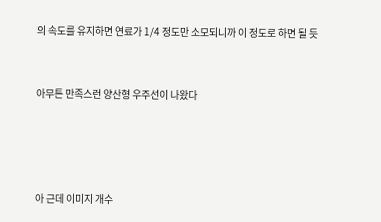의 속도를 유지하면 연료가 1/4 정도만 소모되니까 이 정도로 하면 될 듯


아무튼 만족스런 양산형 우주선이 나왔다




아 근데 이미지 개수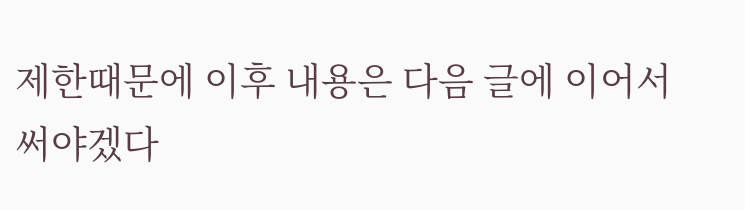제한때문에 이후 내용은 다음 글에 이어서 써야겠다